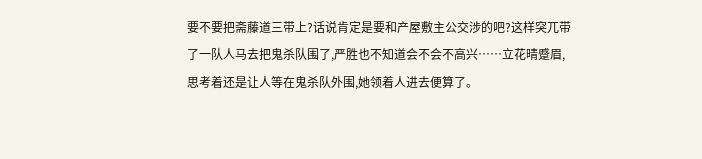要不要把斋藤道三带上?话说肯定是要和产屋敷主公交涉的吧?这样突兀带了一队人马去把鬼杀队围了,严胜也不知道会不会不高兴……立花晴蹙眉,思考着还是让人等在鬼杀队外围,她领着人进去便算了。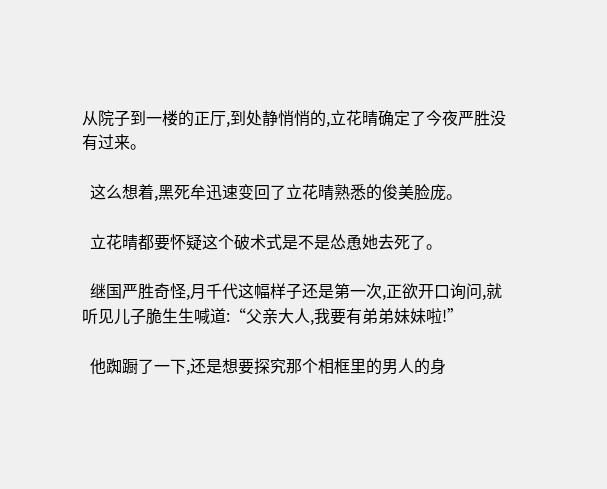从院子到一楼的正厅,到处静悄悄的,立花晴确定了今夜严胜没有过来。

  这么想着,黑死牟迅速变回了立花晴熟悉的俊美脸庞。

  立花晴都要怀疑这个破术式是不是怂恿她去死了。

  继国严胜奇怪,月千代这幅样子还是第一次,正欲开口询问,就听见儿子脆生生喊道:“父亲大人,我要有弟弟妹妹啦!”

  他踟蹰了一下,还是想要探究那个相框里的男人的身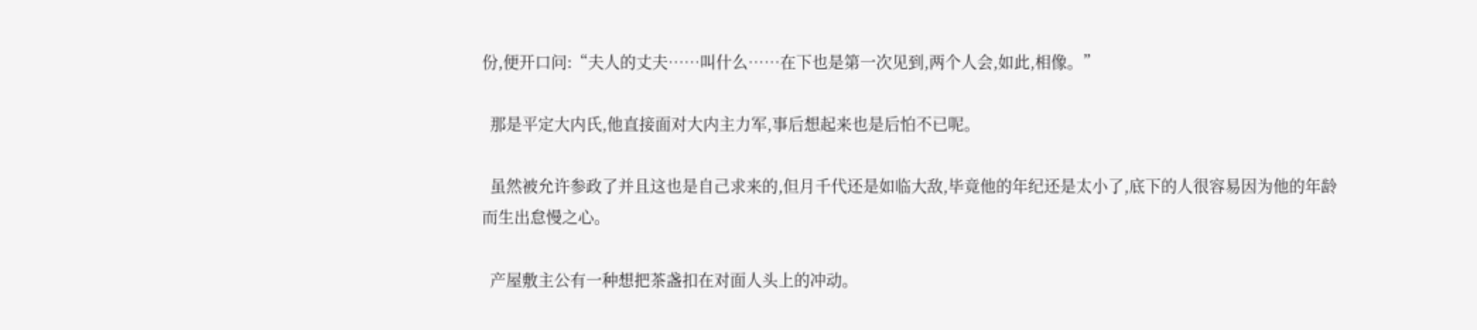份,便开口问:“夫人的丈夫……叫什么……在下也是第一次见到,两个人会,如此,相像。”

  那是平定大内氏,他直接面对大内主力军,事后想起来也是后怕不已呢。

  虽然被允许参政了并且这也是自己求来的,但月千代还是如临大敌,毕竟他的年纪还是太小了,底下的人很容易因为他的年龄而生出怠慢之心。

  产屋敷主公有一种想把茶盏扣在对面人头上的冲动。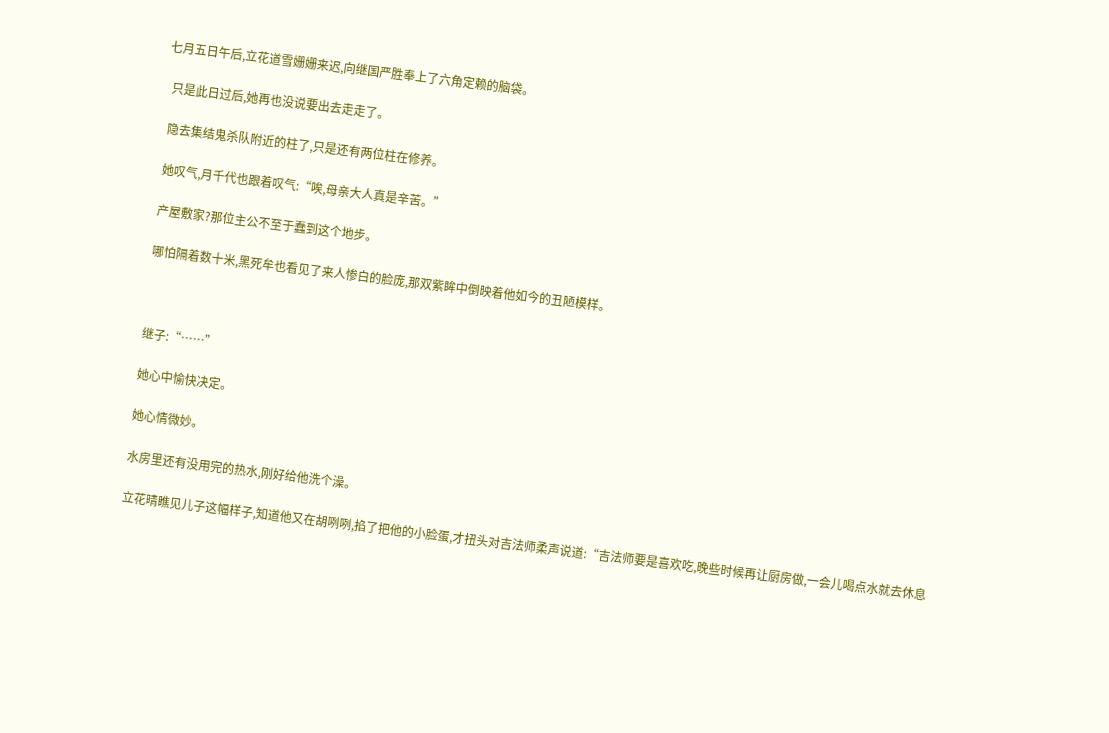七月五日午后,立花道雪姗姗来迟,向继国严胜奉上了六角定赖的脑袋。

  只是此日过后,她再也没说要出去走走了。

  隐去集结鬼杀队附近的柱了,只是还有两位柱在修养。

  她叹气,月千代也跟着叹气:“唉,母亲大人真是辛苦。”

  产屋敷家?那位主公不至于蠢到这个地步。

  哪怕隔着数十米,黑死牟也看见了来人惨白的脸庞,那双紫眸中倒映着他如今的丑陋模样。



  继子:“……”

  她心中愉快决定。

  她心情微妙。

  水房里还有没用完的热水,刚好给他洗个澡。

  立花晴瞧见儿子这幅样子,知道他又在胡咧咧,掐了把他的小脸蛋,才扭头对吉法师柔声说道:“吉法师要是喜欢吃,晚些时候再让厨房做,一会儿喝点水就去休息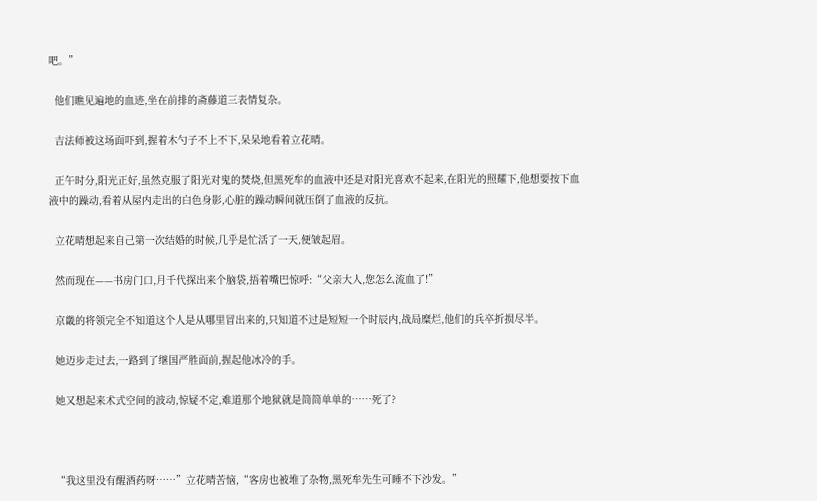吧。”

  他们瞧见遍地的血迹,坐在前排的斋藤道三表情复杂。

  吉法师被这场面吓到,握着木勺子不上不下,呆呆地看着立花晴。

  正午时分,阳光正好,虽然克服了阳光对鬼的焚烧,但黑死牟的血液中还是对阳光喜欢不起来,在阳光的照耀下,他想要按下血液中的躁动,看着从屋内走出的白色身影,心脏的躁动瞬间就压倒了血液的反抗。

  立花晴想起来自己第一次结婚的时候,几乎是忙活了一天,便皱起眉。

  然而现在——书房门口,月千代探出来个脑袋,捂着嘴巴惊呼:“父亲大人,您怎么流血了!”

  京畿的将领完全不知道这个人是从哪里冒出来的,只知道不过是短短一个时辰内,战局糜烂,他们的兵卒折损尽半。

  她迈步走过去,一路到了继国严胜面前,握起他冰冷的手。

  她又想起来术式空间的波动,惊疑不定,难道那个地狱就是简简单单的……死了?



  “我这里没有醒酒药呀……”立花晴苦恼,“客房也被堆了杂物,黑死牟先生可睡不下沙发。”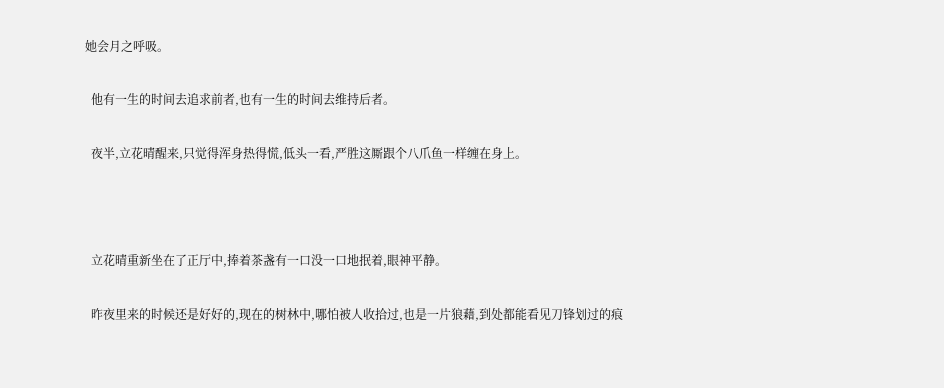她会月之呼吸。

  他有一生的时间去追求前者,也有一生的时间去维持后者。

  夜半,立花晴醒来,只觉得浑身热得慌,低头一看,严胜这厮跟个八爪鱼一样缠在身上。



  立花晴重新坐在了正厅中,捧着茶盏有一口没一口地抿着,眼神平静。

  昨夜里来的时候还是好好的,现在的树林中,哪怕被人收拾过,也是一片狼藉,到处都能看见刀锋划过的痕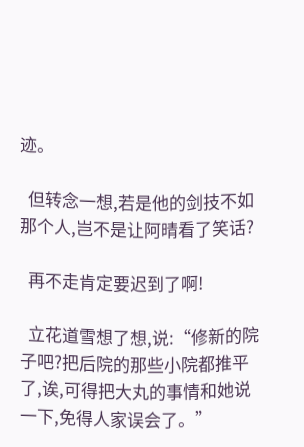迹。

  但转念一想,若是他的剑技不如那个人,岂不是让阿晴看了笑话?

  再不走肯定要迟到了啊!

  立花道雪想了想,说:“修新的院子吧?把后院的那些小院都推平了,诶,可得把大丸的事情和她说一下,免得人家误会了。”